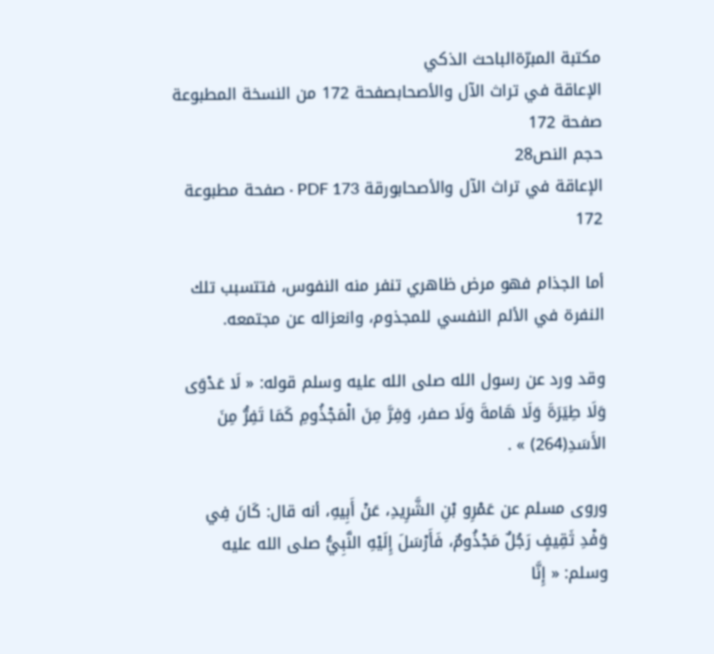مكتبة المبرّةالباحث الذكي
الإعاقة في تراث الآل والأصحابصفحة 172 من النسخة المطبوعة
صفحة 172
حجم النص28
الإعاقة في تراث الآل والأصحابورقة PDF 173 · صفحة مطبوعة 172

أما الجذام فهو مرض ظاهري تنفر منه النفوس، فتتسبب تلك النفرة في الألم النفسي للمجذوم، وانعزاله عن مجتمعه.

وقد ورد عن رسول الله صلى الله عليه وسلم قوله: « لَا عَدْوَى وَلَا طِيَرَةَ وَلَا هَامةَ وَلَا صفر، وَفِرَّ مِنَ الْمَجْذُومِ كَمَا تَفِرُّ مِنَ الأَسَدِ(264) » .

وروى مسلم عن عَمْرِو بْنِ الشَّرِيدِ، عَنْ أَبِيهِ، أنه قال: كَانَ فِي وَفْدِ ثَقِيفٍ رَجُلٌ مَجْذُومٌ، فَأَرْسَلَ إِلَيْهِ النَّبِيُّ صلى الله عليه وسلم: « إِنَّا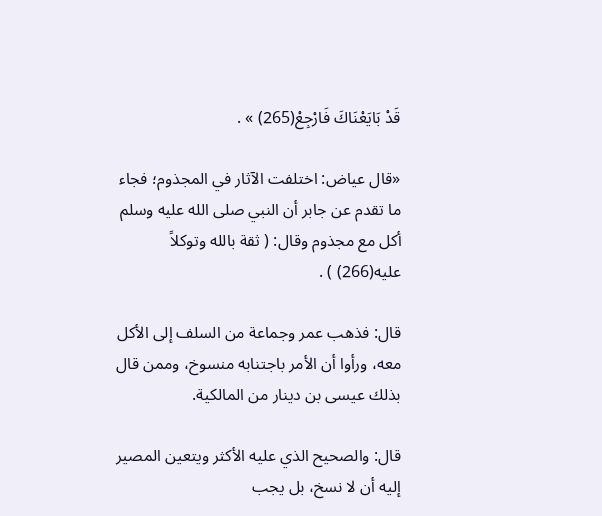قَدْ بَايَعْنَاكَ فَارْجِعْ(265) » .

«قال عياض: اختلفت الآثار في المجذوم؛ فجاء ما تقدم عن جابر أن النبي صلى الله عليه وسلم أكل مع مجذوم وقال: ( ثقة بالله وتوكلاً عليه(266) ) .

قال: فذهب عمر وجماعة من السلف إلى الأكل معه، ورأوا أن الأمر باجتنابه منسوخ، وممن قال بذلك عيسى بن دينار من المالكية.

قال: والصحيح الذي عليه الأكثر ويتعين المصير إليه أن لا نسخ، بل يجب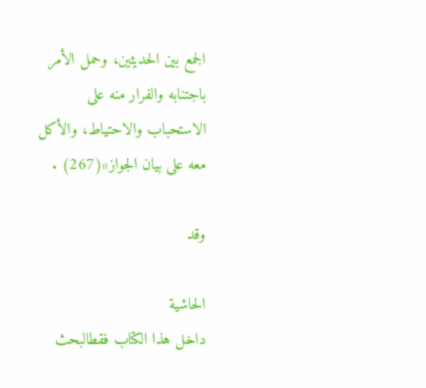الجمع بين الحديثين، وحمل الأمر باجتنابه والفرار منه على الاستحباب والاحتياط، والأكل معه على بيان الجواز»(267) .

وقد

الحاشية
داخل هذا الكتاب فقطالبحث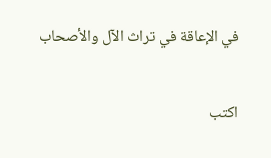في الإعاقة في تراث الآل والأصحاب

اكتب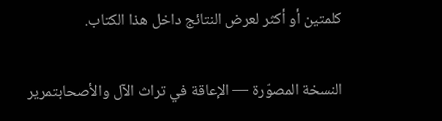كلمتين أو أكثر لعرض النتائج داخل هذا الكتاب.

النسخة المصوّرة — الإعاقة في تراث الآل والأصحابتمرير